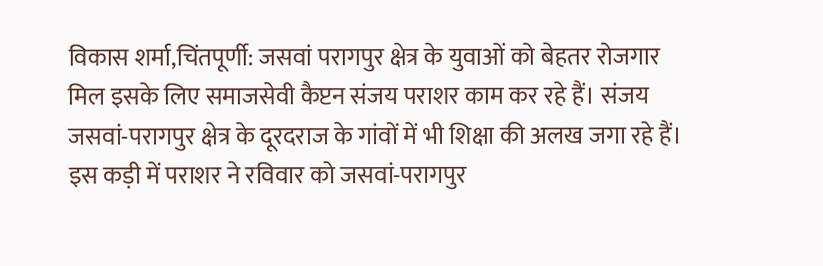विकास शर्मा,चिंतपूर्णी: जसवां परागपुर क्षेत्र के युवाओं को बेहतर रोजगार मिल इसके लिए समाजसेवी कैप्टन संजय पराशर काम कर रहे हैं। संजय जसवां-परागपुर क्षेत्र के दूरदराज के गांवों में भी शिक्षा की अलख जगा रहे हैं। इस कड़ी में पराशर ने रविवार को जसवां-परागपुर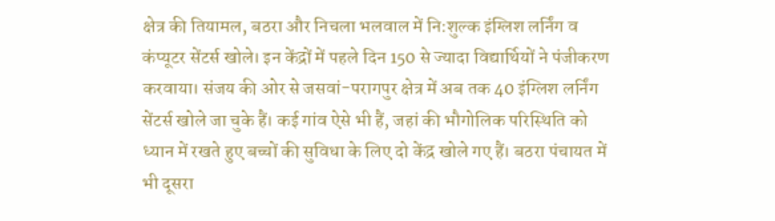क्षेत्र की तियामल, बठरा और निचला भलवाल में नि:शुल्क इंग्लिश लर्निंग व कंप्यूटर सेंटर्स खोले। इन केंद्रों में पहले दिन 150 से ज्यादा विद्यार्थियों ने पंजीकरण करवाया। संजय की ओर से जसवां-परागपुर क्षेत्र में अब तक 40 इंग्लिश लर्निंग सेंटर्स खोले जा चुके हैं। कई गांव ऐसे भी हैं, जहां की भौगोलिक परिस्थिति को ध्यान में रखते हुए बच्चों की सुविधा के लिए दो केंद्र खोले गए हैं। बठरा पंचायत में भी दूसरा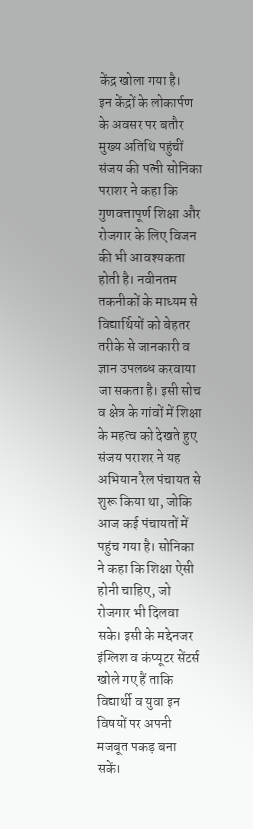केंद्र खोला गया है।
इन केंद्रों के लोकार्पण के अवसर पर बतौर मुख्य अतिथि पहुंचीं संजय की पत्नी सोनिका पराशर ने कहा कि गुणवत्तापूर्ण शिक्षा और रोजगार के लिए विजन की भी आवश्यकता होती है। नवीनतम तकनीकों के माध्यम से विद्यार्थियों को बेहतर तरीके से जानकारी व ज्ञान उपलब्ध करवाया जा सकता है। इसी सोच व क्षेत्र के गांवों में शिक्षा के महत्व को देखते हुए संजय पराशर ने यह अभियान रैल पंचायत से शुरू किया था, जोकि आज कई पंचायतों में पहुंच गया है। सोनिका ने कहा कि शिक्षा ऐसी होनी चाहिए, जो रोजगार भी दिलवा सके। इसी के मद्देनजर इंग्लिश व कंप्यूटर सेंटर्स खोले गए हैं ताकि विद्यार्थी व युवा इन विषयों पर अपनी मजबूत पकड़ बना सकें।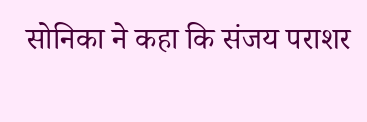सोनिका ने कहा कि संजय पराशर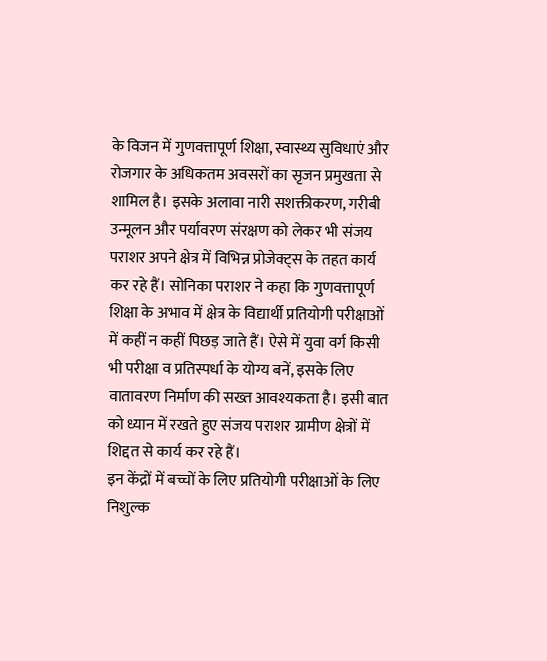के विजन में गुणवत्तापूर्ण शिक्षा, स्वास्थ्य सुविधाएं और रोजगार के अधिकतम अवसरों का सृजन प्रमुखता से शामिल है। इसके अलावा नारी सशक्तीकरण, गरीबी उन्मूलन और पर्यावरण संरक्षण को लेकर भी संजय पराशर अपने क्षेत्र में विभिन्न प्रोजेक्ट्स के तहत कार्य कर रहे हैं। सोनिका पराशर ने कहा कि गुणवत्तापूर्ण शिक्षा के अभाव में क्षेत्र के विद्यार्थी प्रतियोगी परीक्षाओं में कहीं न कहीं पिछड़ जाते हैं। ऐसे में युवा वर्ग किसी भी परीक्षा व प्रतिस्पर्धा के योग्य बनें, इसके लिए वातावरण निर्माण की सख्त आवश्यकता है। इसी बात को ध्यान में रखते हुए संजय पराशर ग्रामीण क्षेत्रों में शिद्दत से कार्य कर रहे हैं।
इन केंद्रों में बच्चों के लिए प्रतियोगी परीक्षाओं के लिए निशुल्क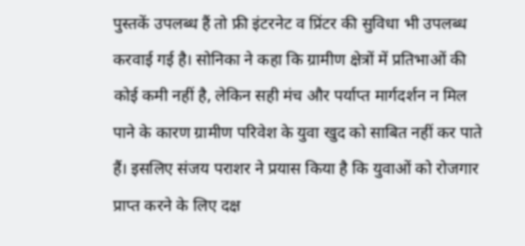पुस्तकें उपलब्ध हैं तो फ्री इंटरनेट व प्रिंटर की सुविधा भी उपलब्ध करवाई गई है। सोनिका ने कहा कि ग्रामीण क्षेत्रों में प्रतिभाओं की कोई कमी नहीं है, लेकिन सही मंच और पर्याप्त मार्गदर्शन न मिल पाने के कारण ग्रामीण परिवेश के युवा खुद को साबित नहीं कर पाते हैं। इसलिए संजय पराशर ने प्रयास किया है कि युवाओं को रोजगार प्राप्त करने के लिए दक्ष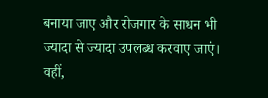बनाया जाए और रोजगार के साधन भी ज्यादा से ज्यादा उपलब्ध करवाए जाएं। वहीं,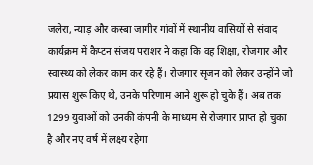जलेरा, न्याड़ और कस्बा जागीर गांवों में स्थानीय वासियों से संवाद कार्यक्रम में कैप्टन संजय पराशर ने कहा कि वह शिक्षा, रोजगार और स्वास्थ्य को लेकर काम कर रहे हैं। रोजगार सृजन को लेकर उन्होंने जो प्रयास शुरू किए थे, उनके परिणाम आने शुरू हो चुके हैं। अब तक 1299 युवाओं को उनकी कंपनी के माध्यम से रोजगार प्राप्त हो चुका है और नए वर्ष में लक्ष्य रहेगा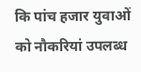कि पांच हजार युवाओं को नौकरियां उपलब्ध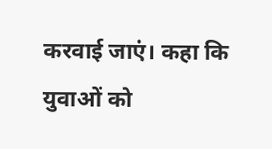करवाई जाएं। कहा कि युवाओं को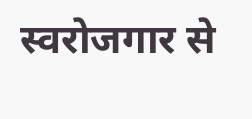स्वरोजगार से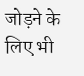जोड़ने के लिए भी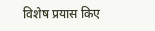विशेष प्रयास किए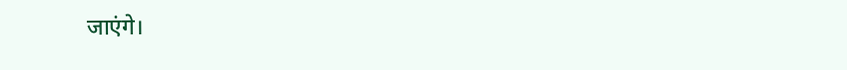जाएंगे।